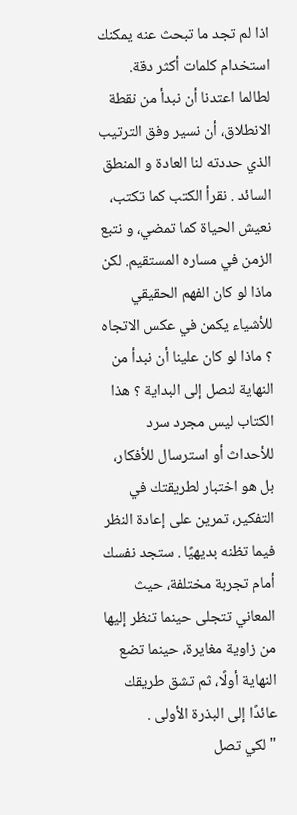اذا لم تجد ما تبحث عنه يمكنك استخدام كلمات أكثر دقة.
لطالما اعتدنا أن نبدأ من نقطة الانطلاق، أن نسير وفق الترتيب الذي حددته لنا العادة و المنطق السائد . نقرأ الكتب كما تكتب، نعيش الحياة كما تمضي، و نتبع الزمن في مساره المستقيم. لكن ماذا لو كان الفهم الحقيقي للأشياء يكمن في عكس الاتجاه ؟ ماذا لو كان علينا أن نبدأ من النهاية لنصل إلى البداية ؟ هذا الكتاب ليس مجرد سرد للأحداث أو استرسال للأفكار، بل هو اختبار لطريقتك في التفكير، تمرين على إعادة النظر فيما تظنه بديهيًا . ستجد نفسك أمام تجربة مختلفة، حيث المعاني تتجلى حينما تنظر إليها من زاوية مغايرة، حينما تضع النهاية أولًا، ثم تشق طريقك عائدًا إلى البذرة الأولى .
" لكي تصل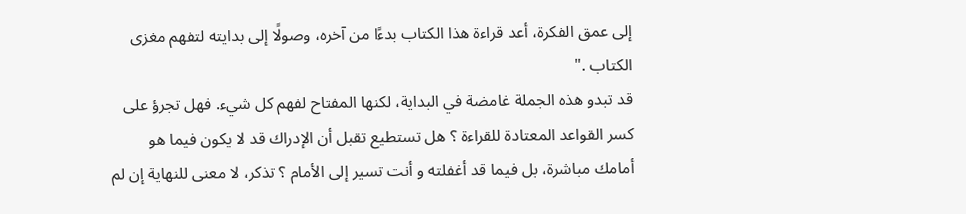إلى عمق الفكرة، أعد قراءة هذا الكتاب بدءًا من آخره، وصولًا إلى بدايته لتفهم مغزى الكتاب ."
قد تبدو هذه الجملة غامضة في البداية، لكنها المفتاح لفهم كل شيء. فهل تجرؤ على كسر القواعد المعتادة للقراءة ؟ هل تستطيع تقبل أن الإدراك قد لا يكون فيما هو أمامك مباشرة، بل فيما قد أغفلته و أنت تسير إلى الأمام ؟ تذكر، لا معنى للنهاية إن لم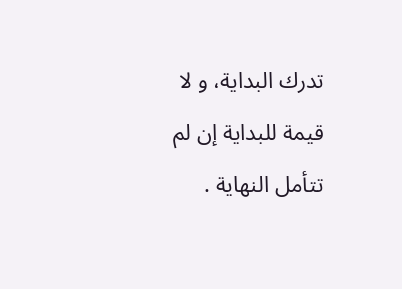تدرك البداية، و لا قيمة للبداية إن لم تتأمل النهاية .